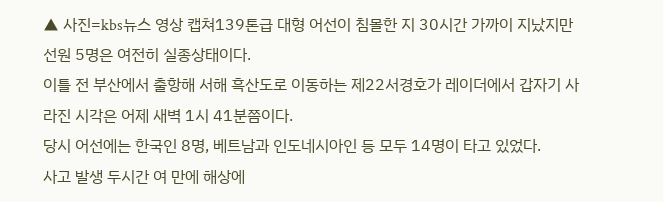▲ 사진=kbs뉴스 영상 캡쳐139톤급 대형 어선이 침몰한 지 30시간 가까이 지났지만 선원 5명은 여전히 실종상태이다.
이틀 전 부산에서 출항해 서해 흑산도로 이동하는 제22서경호가 레이더에서 갑자기 사라진 시각은 어제 새벽 1시 41분쯤이다.
당시 어선에는 한국인 8명, 베트남과 인도네시아인 등 모두 14명이 타고 있었다.
사고 발생 두시간 여 만에 해상에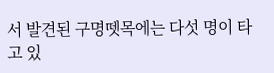서 발견된 구명뗏목에는 다섯 명이 타고 있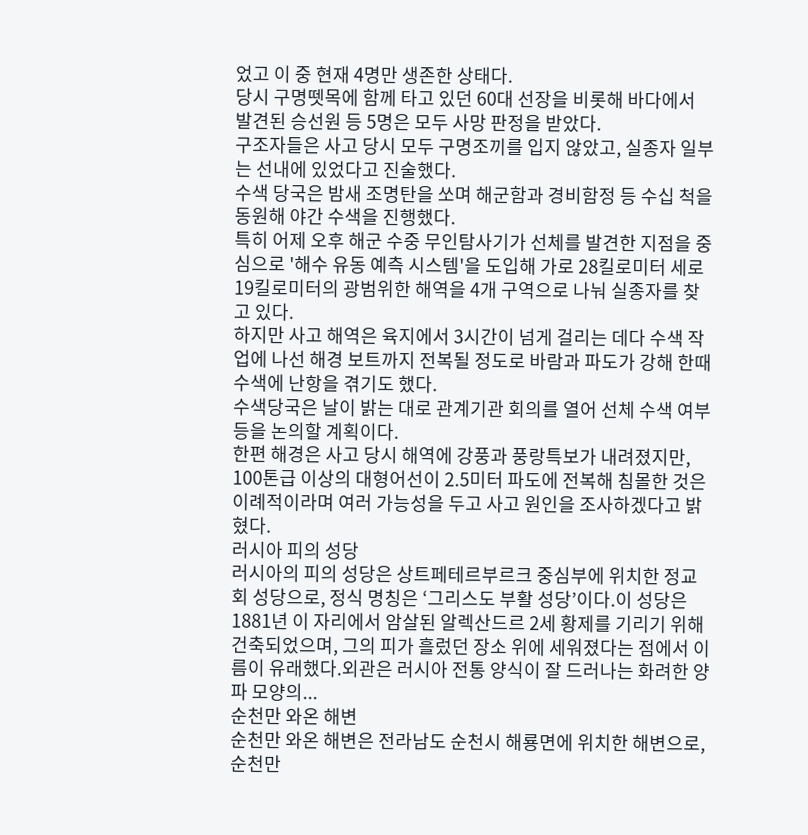었고 이 중 현재 4명만 생존한 상태다.
당시 구명뗏목에 함께 타고 있던 60대 선장을 비롯해 바다에서 발견된 승선원 등 5명은 모두 사망 판정을 받았다.
구조자들은 사고 당시 모두 구명조끼를 입지 않았고, 실종자 일부는 선내에 있었다고 진술했다.
수색 당국은 밤새 조명탄을 쏘며 해군함과 경비함정 등 수십 척을 동원해 야간 수색을 진행했다.
특히 어제 오후 해군 수중 무인탐사기가 선체를 발견한 지점을 중심으로 '해수 유동 예측 시스템'을 도입해 가로 28킬로미터 세로 19킬로미터의 광범위한 해역을 4개 구역으로 나눠 실종자를 찾고 있다.
하지만 사고 해역은 육지에서 3시간이 넘게 걸리는 데다 수색 작업에 나선 해경 보트까지 전복될 정도로 바람과 파도가 강해 한때 수색에 난항을 겪기도 했다.
수색당국은 날이 밝는 대로 관계기관 회의를 열어 선체 수색 여부 등을 논의할 계획이다.
한편 해경은 사고 당시 해역에 강풍과 풍랑특보가 내려졌지만, 100톤급 이상의 대형어선이 2.5미터 파도에 전복해 침몰한 것은 이례적이라며 여러 가능성을 두고 사고 원인을 조사하겠다고 밝혔다.
러시아 피의 성당
러시아의 피의 성당은 상트페테르부르크 중심부에 위치한 정교회 성당으로, 정식 명칭은 ‘그리스도 부활 성당’이다.이 성당은 1881년 이 자리에서 암살된 알렉산드르 2세 황제를 기리기 위해 건축되었으며, 그의 피가 흘렀던 장소 위에 세워졌다는 점에서 이름이 유래했다.외관은 러시아 전통 양식이 잘 드러나는 화려한 양파 모양의...
순천만 와온 해변
순천만 와온 해변은 전라남도 순천시 해룡면에 위치한 해변으로, 순천만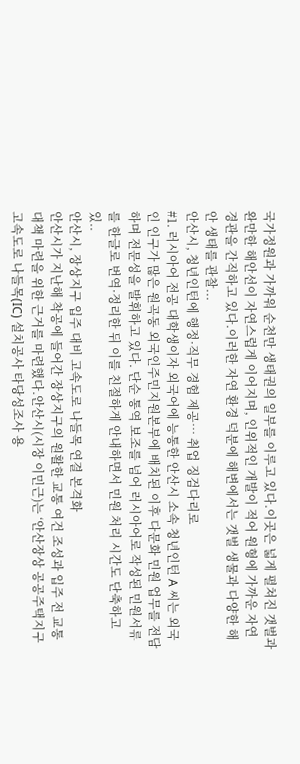국가정원과 가까워 순천만 생태권의 일부를 이루고 있다.이곳은 넓게 펼쳐진 갯벌과 완만한 해안선이 자연스럽게 이어지며, 인위적인 개발이 적어 원형에 가까운 자연 경관을 간직하고 있다.이러한 자연 환경 덕분에 해변에서는 갯벌 생물과 다양한 해안 생태를 관찰...
안산시, 청년인턴에 행정·직무 경험 제공… 취업 징검다리로
#1. 러시아어 전공 대학생이자 외국어에 능통한 안산시 소속 청년인턴 A 씨는 외국인 인구가 많은 원곡동 외국인주민지원본부에 배치된 이후 다문화 민원 업무를 전담하며 전문성을 발휘하고 있다. 단순 통역 보조를 넘어 러시아어로 작성된 민원서류를 한글로 번역·정리한 뒤 이를 친절하게 안내하면서 민원 처리 시간도 단축하고 있..
안산시, 장상지구 입주 대비 고속도로 나들목 연결 본격화
안산시가 지난해 착공에 들어간 장상지구의 원활한 교통 여건 조성과 입주 전 교통 대책 마련을 위한 근거를 마련했다.안산시(시장 이민근)는 ‘안산장상 공공주택지구 고속도로 나들목(IC) 설치공사 타당성조사 용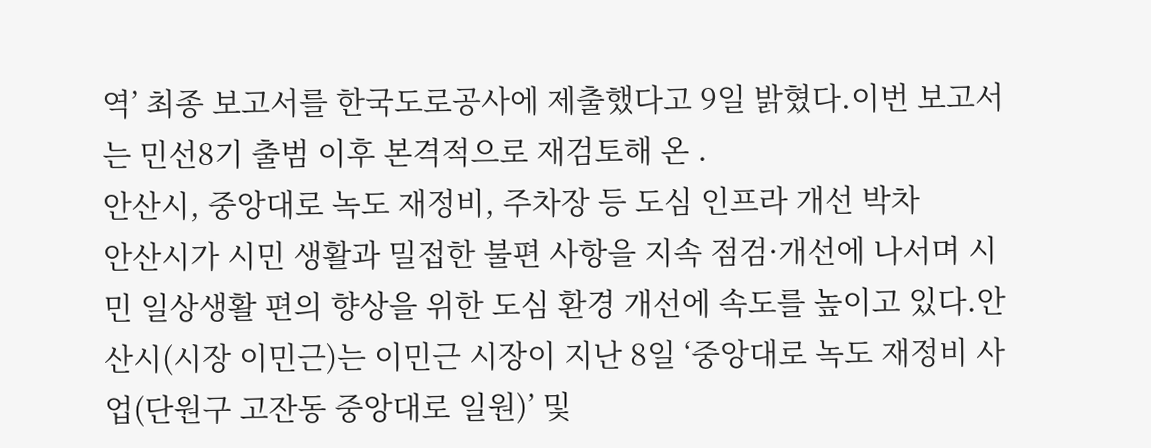역’ 최종 보고서를 한국도로공사에 제출했다고 9일 밝혔다.이번 보고서는 민선8기 출범 이후 본격적으로 재검토해 온 .
안산시, 중앙대로 녹도 재정비, 주차장 등 도심 인프라 개선 박차
안산시가 시민 생활과 밀접한 불편 사항을 지속 점검·개선에 나서며 시민 일상생활 편의 향상을 위한 도심 환경 개선에 속도를 높이고 있다.안산시(시장 이민근)는 이민근 시장이 지난 8일 ‘중앙대로 녹도 재정비 사업(단원구 고잔동 중앙대로 일원)’ 및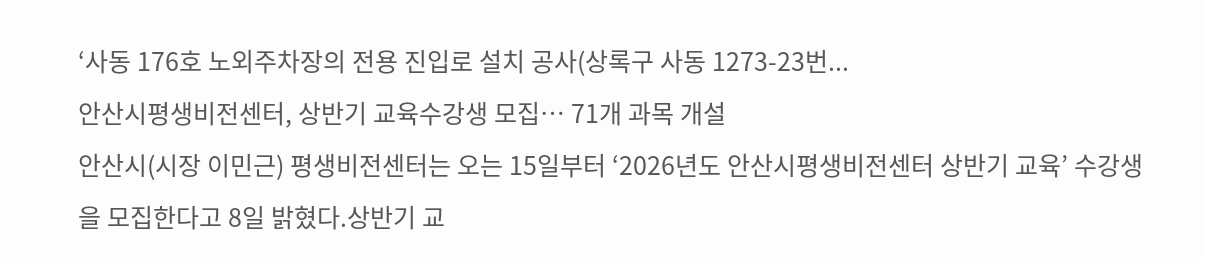‘사동 176호 노외주차장의 전용 진입로 설치 공사(상록구 사동 1273-23번...
안산시평생비전센터, 상반기 교육수강생 모집… 71개 과목 개설
안산시(시장 이민근) 평생비전센터는 오는 15일부터 ‘2026년도 안산시평생비전센터 상반기 교육’ 수강생을 모집한다고 8일 밝혔다.상반기 교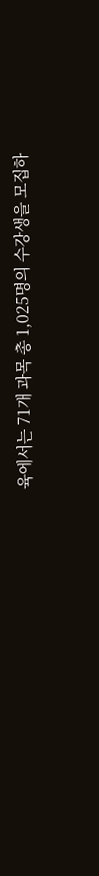육에서는 71개 과목 총 1,025명의 수강생을 모집하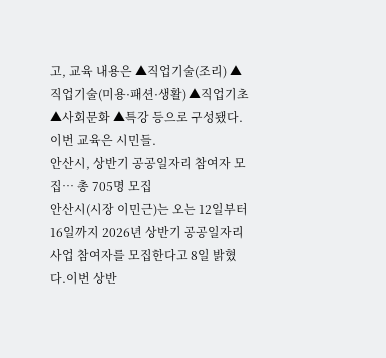고, 교육 내용은 ▲직업기술(조리) ▲직업기술(미용·패션·생활) ▲직업기초 ▲사회문화 ▲특강 등으로 구성됐다.이번 교육은 시민들.
안산시, 상반기 공공일자리 참여자 모집… 총 705명 모집
안산시(시장 이민근)는 오는 12일부터 16일까지 2026년 상반기 공공일자리 사업 참여자를 모집한다고 8일 밝혔다.이번 상반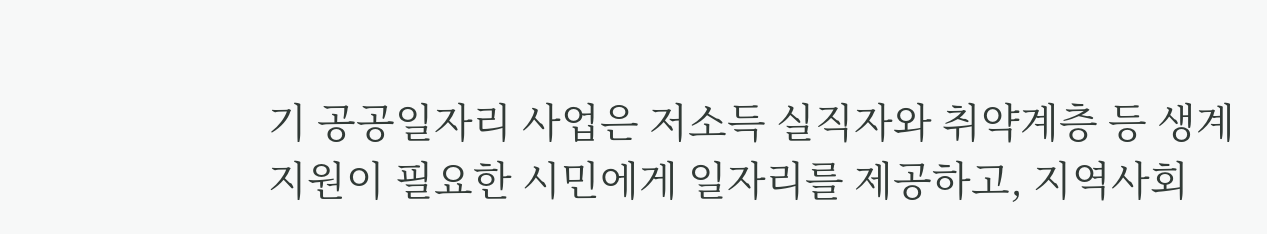기 공공일자리 사업은 저소득 실직자와 취약계층 등 생계 지원이 필요한 시민에게 일자리를 제공하고, 지역사회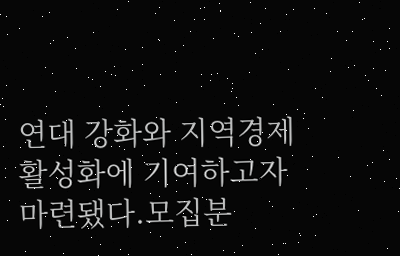연대 강화와 지역경제 활성화에 기여하고자 마련됐다.모집분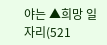야는 ▲희망 일자리(521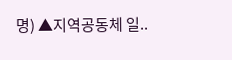명) ▲지역공동체 일..